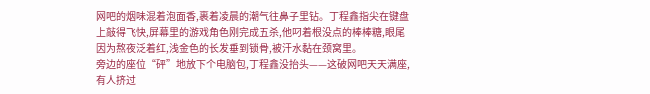网吧的烟味混着泡面香,裹着凌晨的潮气往鼻子里钻。丁程鑫指尖在键盘上敲得飞快,屏幕里的游戏角色刚完成五杀,他叼着根没点的棒棒糖,眼尾因为熬夜泛着红,浅金色的长发垂到锁骨,被汗水黏在颈窝里。
旁边的座位“砰”地放下个电脑包,丁程鑫没抬头——这破网吧天天满座,有人挤过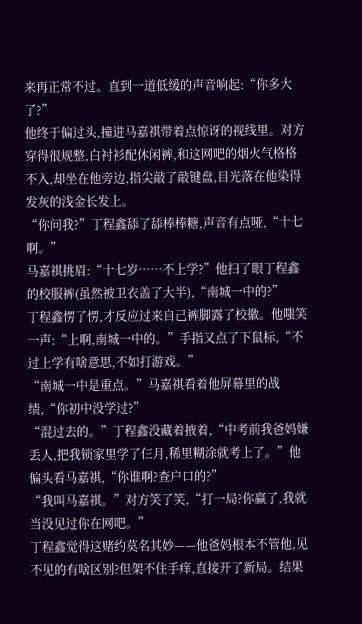来再正常不过。直到一道低缓的声音响起:“你多大了?”
他终于偏过头,撞进马嘉祺带着点惊讶的视线里。对方穿得很规整,白衬衫配休闲裤,和这网吧的烟火气格格不入,却坐在他旁边,指尖敲了敲键盘,目光落在他染得发灰的浅金长发上。
“你问我?”丁程鑫舔了舔棒棒糖,声音有点哑,“十七啊。”
马嘉祺挑眉:“十七岁……不上学?”他扫了眼丁程鑫的校服裤(虽然被卫衣盖了大半),“南城一中的?”
丁程鑫愣了愣,才反应过来自己裤脚露了校徽。他嗤笑一声:“上啊,南城一中的。”手指又点了下鼠标,“不过上学有啥意思,不如打游戏。”
“南城一中是重点。”马嘉祺看着他屏幕里的战绩,“你初中没学过?”
“混过去的。”丁程鑫没藏着掖着,“中考前我爸妈嫌丢人,把我锁家里学了仨月,稀里糊涂就考上了。”他偏头看马嘉祺,“你谁啊?查户口的?”
“我叫马嘉祺。”对方笑了笑,“打一局?你赢了,我就当没见过你在网吧。”
丁程鑫觉得这赌约莫名其妙——他爸妈根本不管他,见不见的有啥区别?但架不住手痒,直接开了新局。结果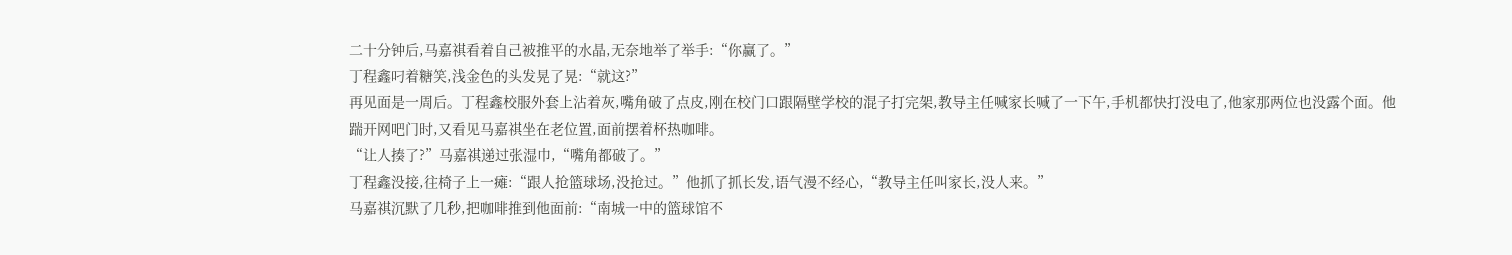二十分钟后,马嘉祺看着自己被推平的水晶,无奈地举了举手:“你赢了。”
丁程鑫叼着糖笑,浅金色的头发晃了晃:“就这?”
再见面是一周后。丁程鑫校服外套上沾着灰,嘴角破了点皮,刚在校门口跟隔壁学校的混子打完架,教导主任喊家长喊了一下午,手机都快打没电了,他家那两位也没露个面。他踹开网吧门时,又看见马嘉祺坐在老位置,面前摆着杯热咖啡。
“让人揍了?”马嘉祺递过张湿巾,“嘴角都破了。”
丁程鑫没接,往椅子上一瘫:“跟人抢篮球场,没抢过。”他抓了抓长发,语气漫不经心,“教导主任叫家长,没人来。”
马嘉祺沉默了几秒,把咖啡推到他面前:“南城一中的篮球馆不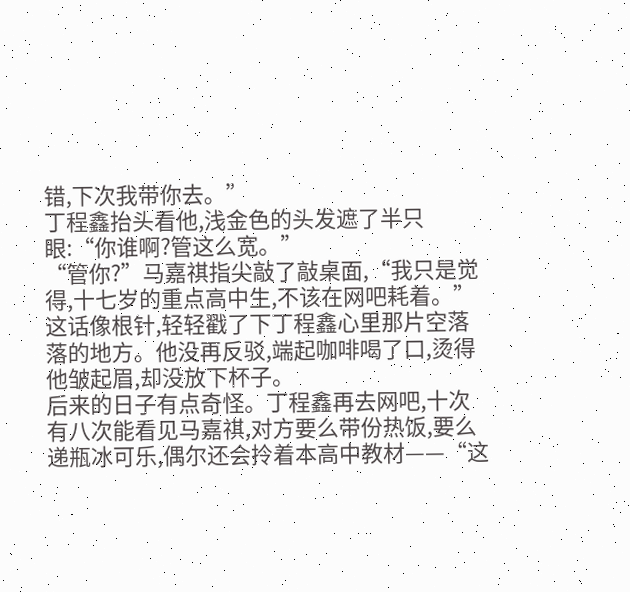错,下次我带你去。”
丁程鑫抬头看他,浅金色的头发遮了半只眼:“你谁啊?管这么宽。”
“管你?”马嘉祺指尖敲了敲桌面,“我只是觉得,十七岁的重点高中生,不该在网吧耗着。”
这话像根针,轻轻戳了下丁程鑫心里那片空落落的地方。他没再反驳,端起咖啡喝了口,烫得他皱起眉,却没放下杯子。
后来的日子有点奇怪。丁程鑫再去网吧,十次有八次能看见马嘉祺,对方要么带份热饭,要么递瓶冰可乐,偶尔还会拎着本高中教材——“这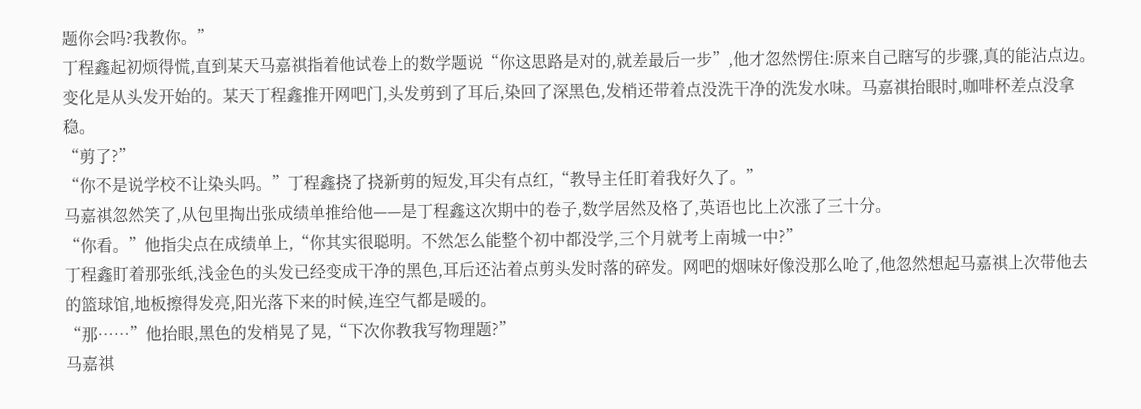题你会吗?我教你。”
丁程鑫起初烦得慌,直到某天马嘉祺指着他试卷上的数学题说“你这思路是对的,就差最后一步”,他才忽然愣住:原来自己瞎写的步骤,真的能沾点边。
变化是从头发开始的。某天丁程鑫推开网吧门,头发剪到了耳后,染回了深黑色,发梢还带着点没洗干净的洗发水味。马嘉祺抬眼时,咖啡杯差点没拿稳。
“剪了?”
“你不是说学校不让染头吗。”丁程鑫挠了挠新剪的短发,耳尖有点红,“教导主任盯着我好久了。”
马嘉祺忽然笑了,从包里掏出张成绩单推给他——是丁程鑫这次期中的卷子,数学居然及格了,英语也比上次涨了三十分。
“你看。”他指尖点在成绩单上,“你其实很聪明。不然怎么能整个初中都没学,三个月就考上南城一中?”
丁程鑫盯着那张纸,浅金色的头发已经变成干净的黑色,耳后还沾着点剪头发时落的碎发。网吧的烟味好像没那么呛了,他忽然想起马嘉祺上次带他去的篮球馆,地板擦得发亮,阳光落下来的时候,连空气都是暖的。
“那……”他抬眼,黑色的发梢晃了晃,“下次你教我写物理题?”
马嘉祺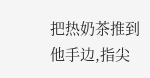把热奶茶推到他手边,指尖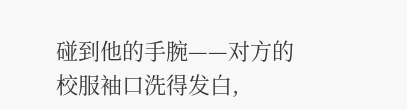碰到他的手腕——对方的校服袖口洗得发白,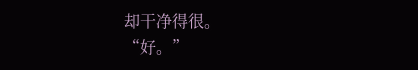却干净得很。
“好。”